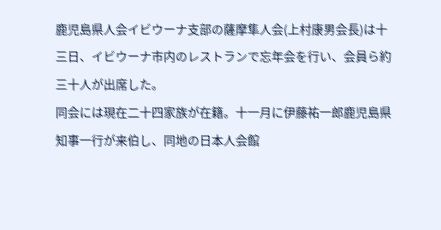鹿児島県人会イビウーナ支部の薩摩隼人会(上村康男会長)は十三日、イビウーナ市内のレストランで忘年会を行い、会員ら約三十人が出席した。
同会には現在二十四家族が在籍。十一月に伊藤祐一郎鹿児島県知事一行が来伯し、同地の日本人会館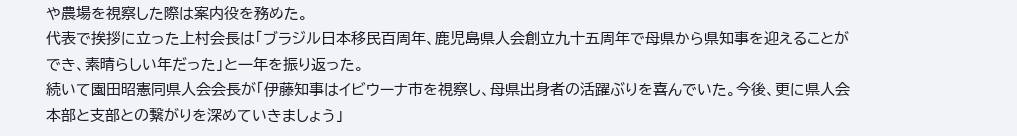や農場を視察した際は案内役を務めた。
代表で挨拶に立った上村会長は「ブラジル日本移民百周年、鹿児島県人会創立九十五周年で母県から県知事を迎えることができ、素晴らしい年だった」と一年を振り返った。
続いて園田昭憲同県人会会長が「伊藤知事はイビウーナ市を視察し、母県出身者の活躍ぶりを喜んでいた。今後、更に県人会本部と支部との繋がりを深めていきましょう」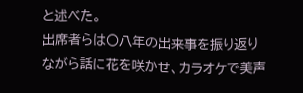と述べた。
出席者らは〇八年の出来事を振り返りながら話に花を咲かせ、カラオケで美声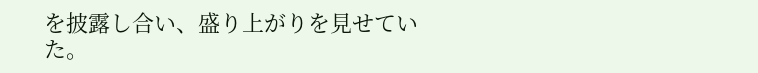を披露し合い、盛り上がりを見せていた。